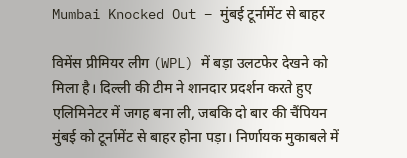Mumbai Knocked Out – मुंबई टूर्नामेंट से बाहर

विमेंस प्रीमियर लीग (WPL) में बड़ा उलटफेर देखने को मिला है। दिल्ली की टीम ने शानदार प्रदर्शन करते हुए एलिमिनेटर में जगह बना ली, जबकि दो बार की चैंपियन मुंबई को टूर्नामेंट से बाहर होना पड़ा। निर्णायक मुकाबले में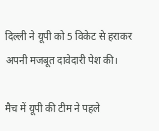दिल्ली ने यूपी को 5 विकेट से हराकर अपनी मजबूत दावेदारी पेश की।

मैच में यूपी की टीम ने पहले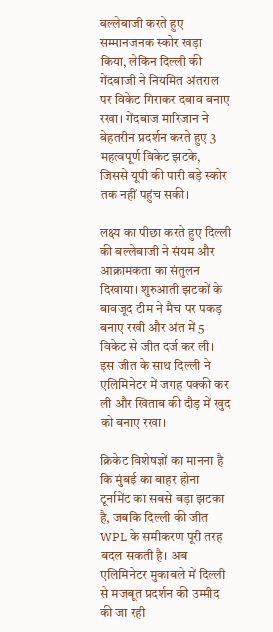बल्लेबाजी करते हुए सम्मानजनक स्कोर खड़ा किया, लेकिन दिल्ली की गेंदबाजी ने नियमित अंतराल पर विकेट गिराकर दबाव बनाए रखा। गेंदबाज मारिजान ने बेहतरीन प्रदर्शन करते हुए 3 महत्वपूर्ण विकेट झटके, जिससे यूपी की पारी बड़े स्कोर तक नहीं पहुंच सकी।

लक्ष्य का पीछा करते हुए दिल्ली की बल्लेबाजी ने संयम और आक्रामकता का संतुलन दिखाया। शुरुआती झटकों के बावजूद टीम ने मैच पर पकड़ बनाए रखी और अंत में 5 विकेट से जीत दर्ज कर ली। इस जीत के साथ दिल्ली ने एलिमिनेटर में जगह पक्की कर ली और खिताब की दौड़ में खुद को बनाए रखा।

क्रिकेट विशेषज्ञों का मानना है कि मुंबई का बाहर होना टूर्नामेंट का सबसे बड़ा झटका है, जबकि दिल्ली की जीत WPL के समीकरण पूरी तरह बदल सकती है। अब एलिमिनेटर मुकाबले में दिल्ली से मजबूत प्रदर्शन की उम्मीद की जा रही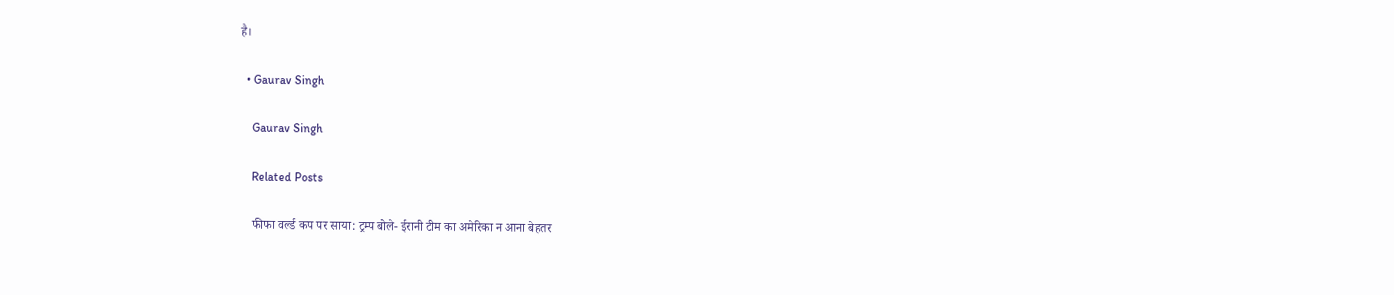है।

  • Gaurav Singh

    Gaurav Singh

    Related Posts

    फीफा वर्ल्ड कप पर साया: ट्रम्प बोले- ईरानी टीम का अमेरिका न आना बेहतर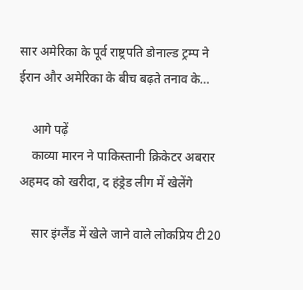सार अमेरिका के पूर्व राष्ट्रपति डोनाल्ड ट्रम्प ने ईरान और अमेरिका के बीच बढ़ते तनाव के…

    आगे पढ़ें
    काव्या मारन ने पाकिस्तानी क्रिकेटर अबरार अहमद को खरीदा, द हंड्रेड लीग में खेलेंगे

    सार इंग्लैंड में खेले जाने वाले लोकप्रिय टी20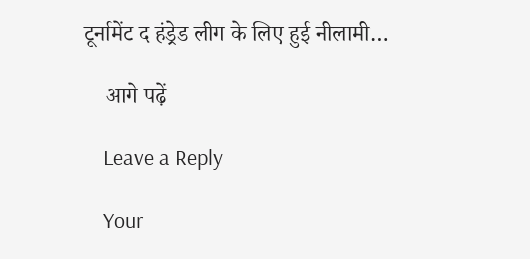टूर्नामेंट द हंड्रेड लीग के लिए हुई नीलामी…

    आगे पढ़ें

    Leave a Reply

    Your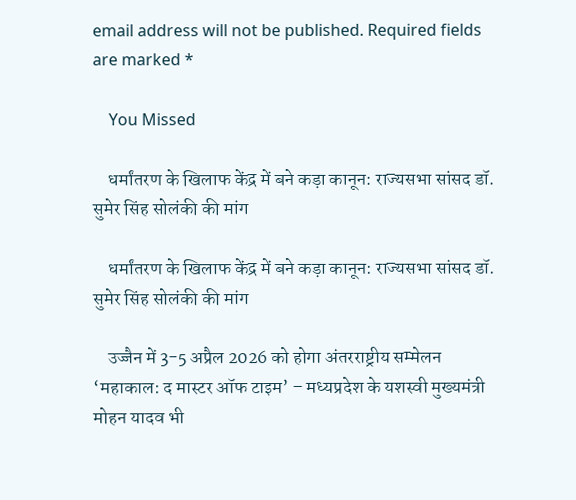email address will not be published. Required fields are marked *

    You Missed

    धर्मांतरण के खिलाफ केंद्र में बने कड़ा कानून: राज्यसभा सांसद डॉ. सुमेर सिंह सोलंकी की मांग

    धर्मांतरण के खिलाफ केंद्र में बने कड़ा कानून: राज्यसभा सांसद डॉ. सुमेर सिंह सोलंकी की मांग

    उज्जैन में 3-5 अप्रैल 2026 को होगा अंतरराष्ट्रीय सम्मेलन ‘महाकाल: द मास्टर ऑफ टाइम’ – मध्यप्रदेश के यशस्वी मुख्यमंत्री मोहन यादव भी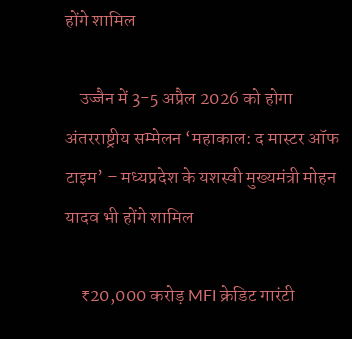होंगे शामिल

    उज्जैन में 3-5 अप्रैल 2026 को होगा अंतरराष्ट्रीय सम्मेलन ‘महाकाल: द मास्टर ऑफ टाइम’ – मध्यप्रदेश के यशस्वी मुख्यमंत्री मोहन यादव भी होंगे शामिल

    ₹20,000 करोड़ MFI क्रेडिट गारंटी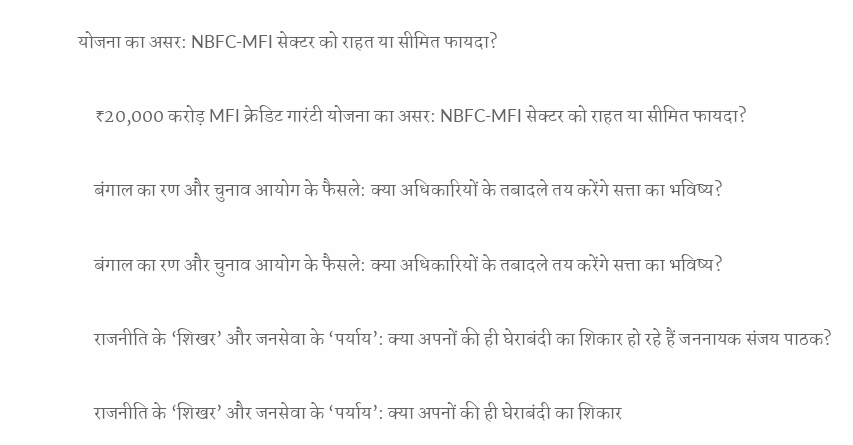योजना का असर: NBFC-MFI सेक्टर को राहत या सीमित फायदा?

    ₹20,000 करोड़ MFI क्रेडिट गारंटी योजना का असर: NBFC-MFI सेक्टर को राहत या सीमित फायदा?

    बंगाल का रण और चुनाव आयोग के फैसले: क्या अधिकारियों के तबादले तय करेंगे सत्ता का भविष्य?

    बंगाल का रण और चुनाव आयोग के फैसले: क्या अधिकारियों के तबादले तय करेंगे सत्ता का भविष्य?

    राजनीति के ‘शिखर’ और जनसेवा के ‘पर्याय’: क्या अपनों की ही घेराबंदी का शिकार हो रहे हैं जननायक संजय पाठक?

    राजनीति के ‘शिखर’ और जनसेवा के ‘पर्याय’: क्या अपनों की ही घेराबंदी का शिकार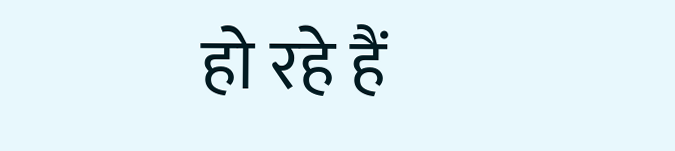हो रहे हैं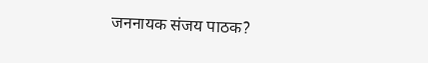जननायक संजय पाठक?